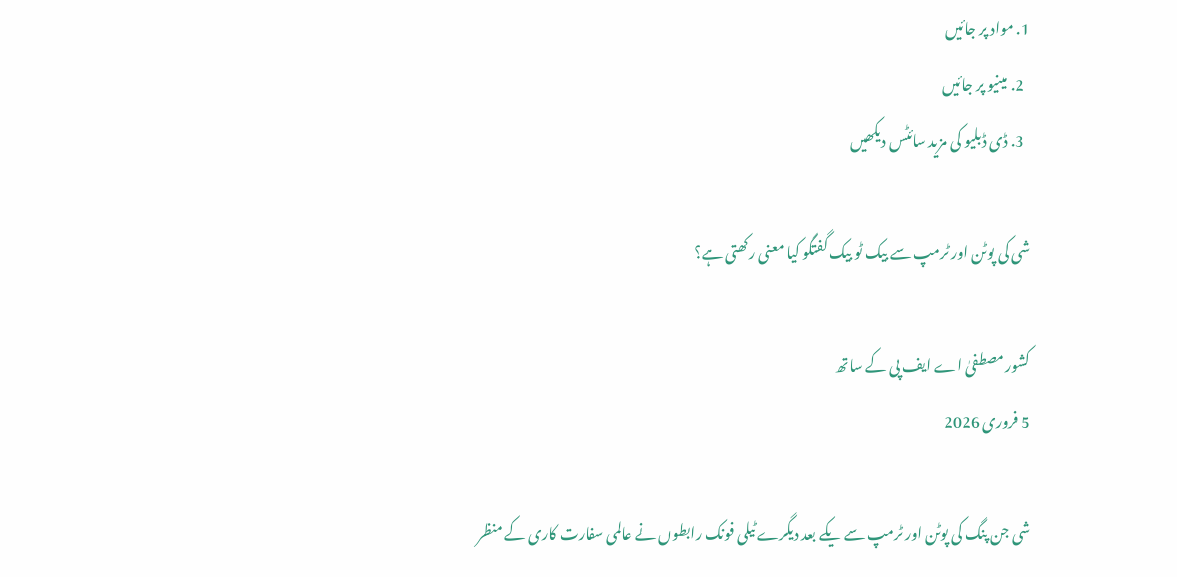1. مواد پر جائیں
  2. مینیو پر جائیں
  3. ڈی ڈبلیو کی مزید سائٹس دیکھیں

شی کی پوٹن اور ٹرمپ سے بیک ٹو بیک گفتگو کیا معنی رکھتی ہے؟

کشور مصطفیٰ اے ایف پی کے ساتھ
5 فروری 2026

شی جن پنگ کی پوٹن اور ٹرمپ سے یکے بعد دیگرے ٹیلی فونک رابطوں نے عالمی سفارت کاری کے منظر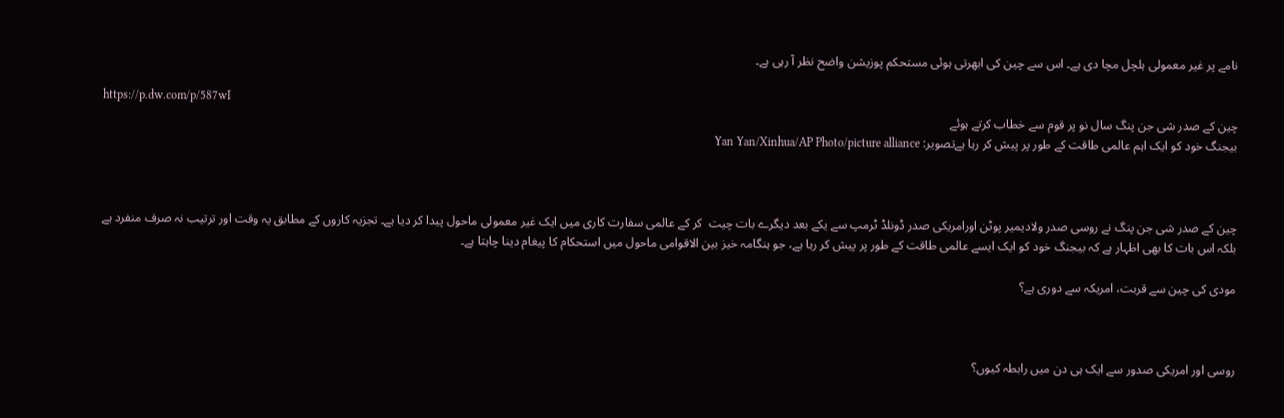نامے پر غیر معمولی ہلچل مچا دی ہے۔ اس سے چین کی ابھرتی ہوئی مستحکم پوزیشن واضح نظر آ رہی ہے۔

https://p.dw.com/p/587wI
چین کے صدر شی جن پنگ سال نو پر قوم سے خطاب کرتے ہوئے
بیجنگ خود کو ایک اہم عالمی طاقت کے طور پر پیش کر رہا ہےتصویر: Yan Yan/Xinhua/AP Photo/picture alliance



چین کے صدر شی جن پنگ نے روسی صدر ولادیمیر پوٹن اورامریکی صدر ڈونلڈ ٹرمپ سے یکے بعد دیگرے بات چیت  کر کے عالمی سفارت کاری میں ایک غیر معمولی ماحول پیدا کر دیا ہے۔ تجزیہ کاروں کے مطابق یہ وقت اور ترتیب نہ صرف منفرد ہے بلکہ اس بات کا بھی اظہار ہے کہ بیجنگ خود کو ایک ایسے عالمی طاقت کے طور پر پیش کر رہا ہے، جو ہنگامہ خیز بین الاقوامی ماحول میں استحکام کا پیغام دینا چاہتا ہے۔

مودی کی چین سے قربت، امریکہ سے دوری ہے؟



روسی اور امریکی صدور سے ایک ہی دن میں رابطہ کیوں؟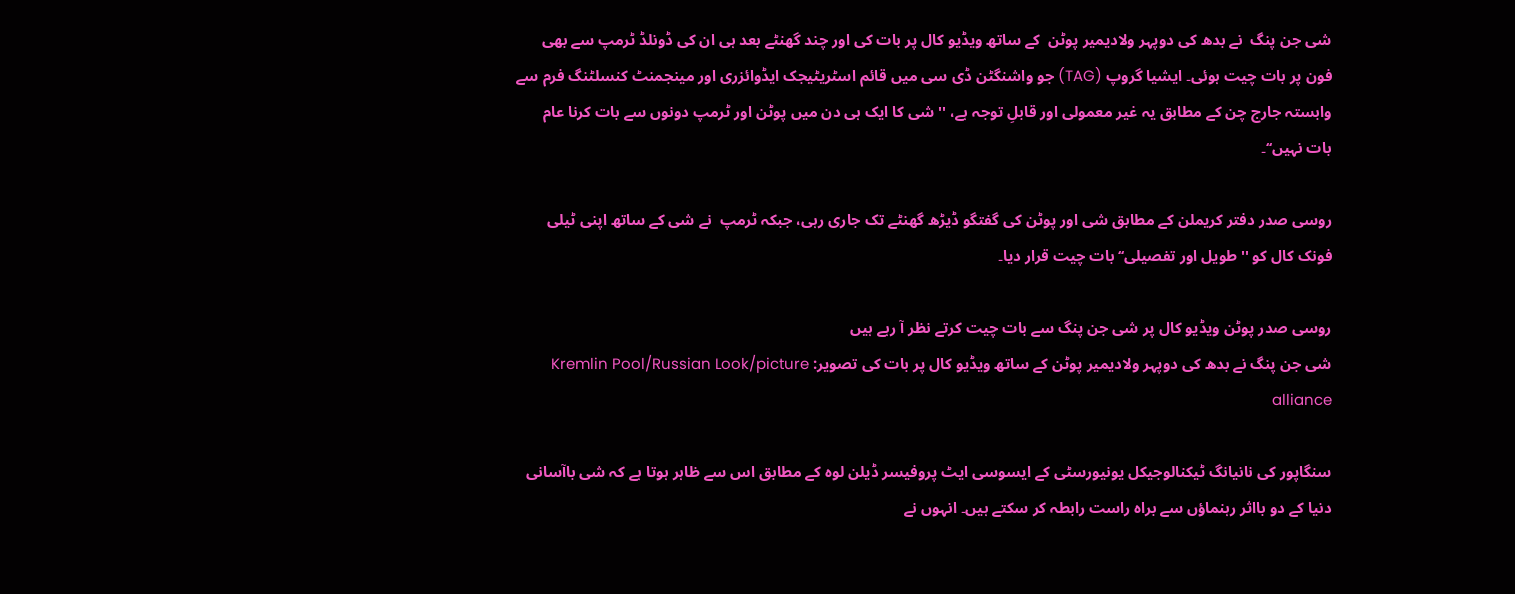شی جن پنگ  نے بدھ کی دوپہر ولادیمیر پوٹن  کے ساتھ ویڈیو کال پر بات کی اور چند گھنٹے بعد ہی ان کی ڈونلڈ ٹرمپ سے بھی فون پر بات چیت ہوئی۔ ایشیا گروپ (TAG) جو واشنگٹن ڈی سی میں قائم اسٹریٹیجک ایڈوائزری اور مینجمنٹ کنسلٹنگ فرم سے وابستہ جارج چن کے مطابق یہ غیر معمولی اور قابلِ توجہ ہے، '' شی کا ایک ہی دن میں پوٹن اور ٹرمپ دونوں سے بات کرنا عام بات نہیں‘‘۔

روسی صدر دفتر کریملن کے مطابق شی اور پوٹن کی گفتگو ڈیڑھ گھنٹے تک جاری رہی، جبکہ ٹرمپ  نے شی کے ساتھ اپنی ٹیلی فونک کال کو ''طویل اور تفصیلی‘‘ بات چیت قرار دیا۔

روسی صدر پوٹن ویڈیو کال پر شی جن پنگ سے بات چیت کرتے نظر آ رہے ہیں
شی جن پنگ نے بدھ کی دوپہر ولادیمیر پوٹن کے ساتھ ویڈیو کال پر بات کی تصویر: Kremlin Pool/Russian Look/picture alliance

سنگاپور کی نانیانگ ٹیکنالوجیکل یونیورسٹی کے ایسوسی ایٹ پروفیسر ڈیلن لوہ کے مطابق اس سے ظاہر ہوتا ہے کہ شی باآسانی دنیا کے دو بااثر رہنماؤں سے براہ راست رابطہ کر سکتے ہیں۔ انہوں نے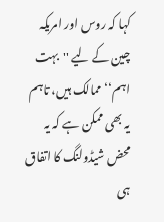کہا کہ روس اور امریکہ چین کے لیے ''بہت اہم‘‘ ممالک ہیں، تاہم یہ بھی ممکن ہے کہ یہ  محض شیڈولنگ کا اتفاق ہی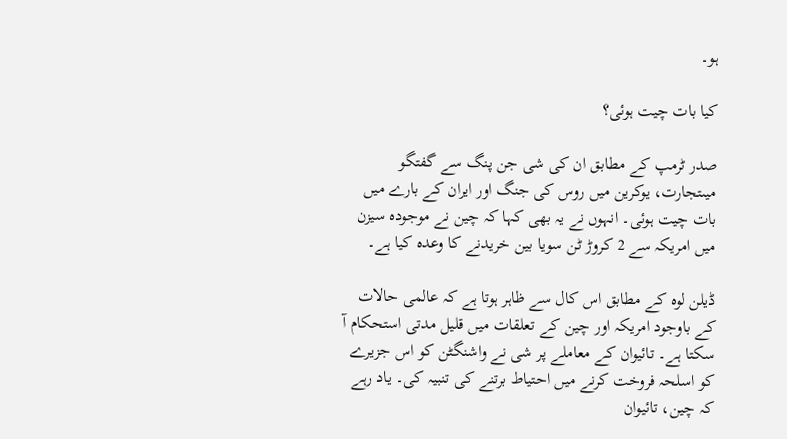ہو۔

کیا بات چیت ہوئی؟

صدر ٹرمپ کے مطابق ان کی شی جن پنگ سے گفتگو میںتجارت، یوکرین میں روس کی جنگ اور ایران کے بارے میں بات چیت ہوئی۔ انہوں نے یہ بھی کہا کہ چین نے موجودہ سیزن میں امریکہ سے 2 کروڑ ٹن سویا بین خریدنے کا وعدہ کیا ہے۔

ڈیلن لوہ کے مطابق اس کال سے ظاہر ہوتا ہے کہ عالمی حالات کے باوجود امریکہ اور چین کے تعلقات میں قلیل مدتی استحکام آ سکتا ہے۔ تائیوان کے معاملے پر شی نے واشنگٹن کو اس جزیرے کو اسلحہ فروخت کرنے میں احتیاط برتنے کی تنبیہ کی۔ یاد رہے کہ چین، تائیوان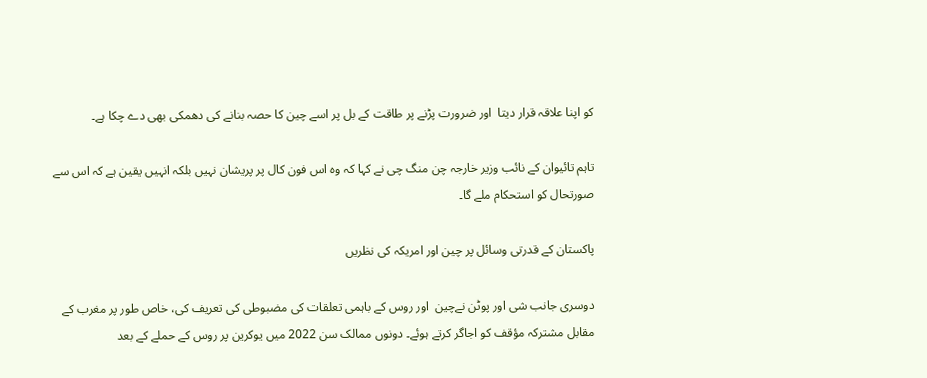کو اپنا علاقہ قرار دیتا  اور ضرورت پڑنے پر طاقت کے بل پر اسے چین کا حصہ بنانے کی دھمکی بھی دے چکا ہے۔

تاہم تائیوان کے نائب وزیر خارجہ چن منگ چی نے کہا کہ وہ اس فون کال پر پریشان نہیں بلکہ انہیں یقین ہے کہ اس سے صورتحال کو استحکام ملے گا۔

پاکستان کے قدرتی وسائل پر چین اور امریکہ کی نظریں

دوسری جانب شی اور پوٹن نےچین  اور روس کے باہمی تعلقات کی مضبوطی کی تعریف کی، خاص طور پر مغرب کے مقابل مشترکہ مؤقف کو اجاگر کرتے ہوئے۔ دونوں ممالک سن 2022 میں یوکرین پر روس کے حملے کے بعد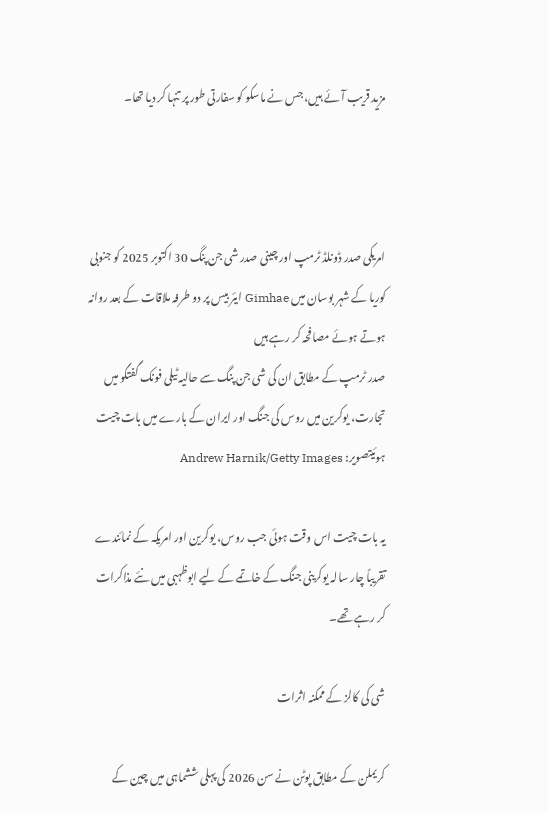مزید قریب آئے ہیں، جس نے ماسکو کو سفارتی طور پر تنہا کر دیا تھا۔



امریکی صدر ڈونلڈ ٹرمپ اور چینی صدر شی جن پنگ 30 اکتوبر 2025 کو جنوبی کوریا کے شہر بوسان میں Gimhae ایئر بیس پر دو طرفہ ملاقات کے بعد روانہ ہوتے ہوئے مصافحہ کر رہے ہیں
صدر ٹرمپ کے مطابق ان کی شی جن پنگ سے حالیہ ٹیلی فونک گفتگو میں تجارت، یوکرین میں روس کی جنگ اور ایران کے بارے میں بات چیت ہوئیتصویر: Andrew Harnik/Getty Images

یہ بات چیت اس وقت ہوئی جب روس، یوکرین اور امریکہ کے نمائندے تقریباً چار سالہ یوکرینی جنگ کے خاتمے کے لیے ابوظہبی میں نئے مذاکرات کر رہے تھے۔

شی کی کالز کے ممکنہ اثرات

کریملن کے مطابق پوٹن نے سن 2026 کی پہلی ششماہی میں چین کے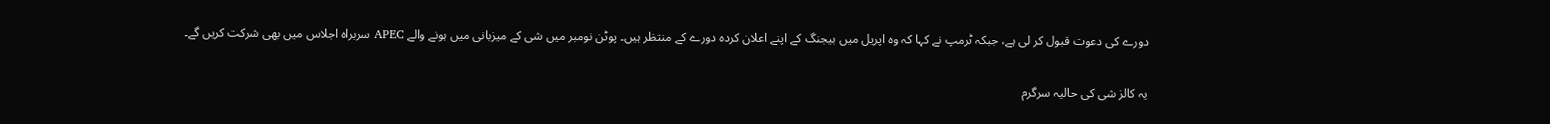دورے کی دعوت قبول کر لی ہے، جبکہ ٹرمپ نے کہا کہ وہ اپریل میں بیجنگ کے اپنے اعلان کردہ دورے کے منتظر ہیں۔ پوٹن نومبر میں شی کے میزبانی میں ہونے والے APEC سربراہ اجلاس میں بھی شرکت کریں گے۔

یہ کالز شی کی حالیہ سرگرم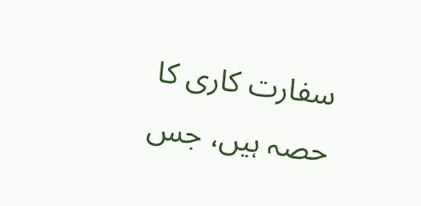سفارت کاری کا حصہ ہیں، جس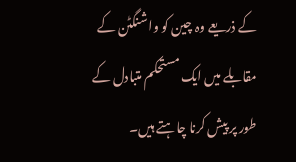کے ذریعے وہ چین کو واشنگٹن کے مقابلے میں ایک مستحکم متبادل کے طور پر پیش کرنا چاہتے ہیں۔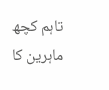تاہم کچھ ماہرین کا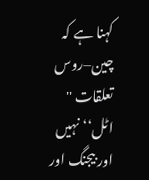کہنا ہے کہ چین–روس تعلقات '' اٹل‘‘ نہیں اور بیجنگ اور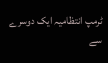ٹرمپ انتظامیہ ایک دوسرے سے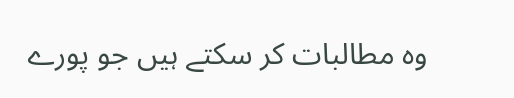وہ مطالبات کر سکتے ہیں جو پورے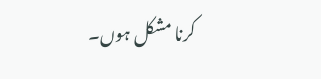کرنا مشکل ہوں۔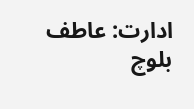ادارت: عاطف بلوچ